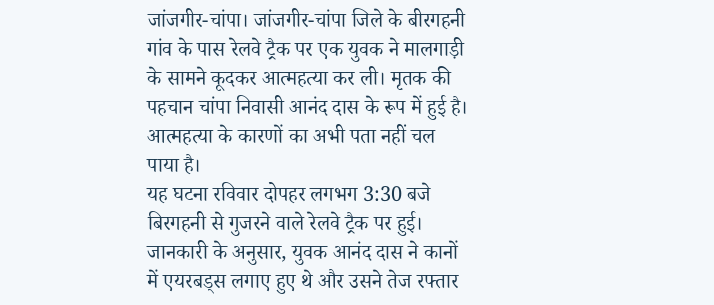जांजगीर-चांपा। जांजगीर-चांपा जिले के बीरगहनी गांव के पास रेलवे ट्रैक पर एक युवक ने मालगाड़ी के सामने कूदकर आत्महत्या कर ली। मृतक की पहचान चांपा निवासी आनंद दास के रूप में हुई है। आत्महत्या के कारणों का अभी पता नहीं चल पाया है।
यह घटना रविवार दोपहर लगभग 3:30 बजे बिरगहनी से गुजरने वाले रेलवे ट्रैक पर हुई। जानकारी के अनुसार, युवक आनंद दास ने कानों में एयरबड्स लगाए हुए थे और उसने तेज रफ्तार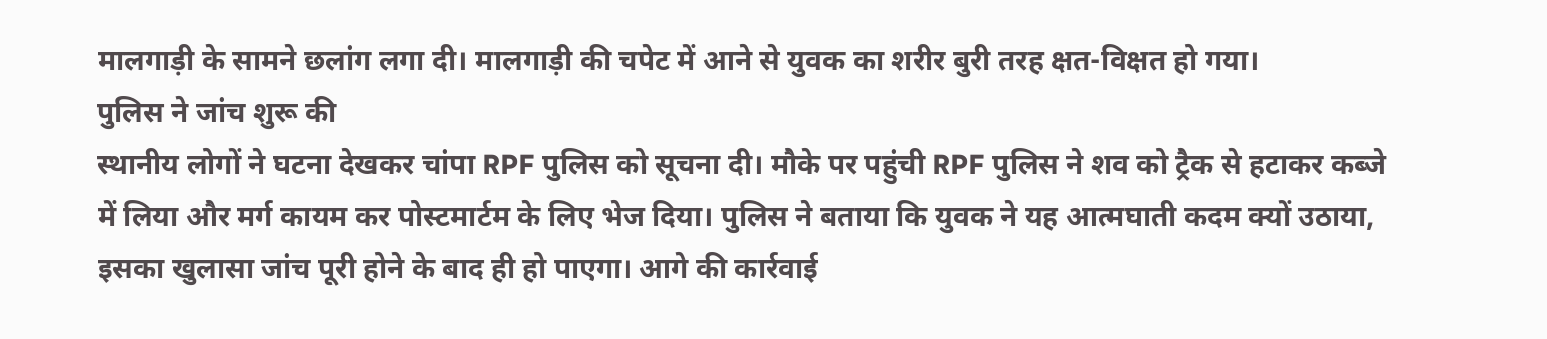मालगाड़ी के सामने छलांग लगा दी। मालगाड़ी की चपेट में आने से युवक का शरीर बुरी तरह क्षत-विक्षत हो गया।
पुलिस ने जांच शुरू की
स्थानीय लोगों ने घटना देखकर चांपा RPF पुलिस को सूचना दी। मौके पर पहुंची RPF पुलिस ने शव को ट्रैक से हटाकर कब्जे में लिया और मर्ग कायम कर पोस्टमार्टम के लिए भेज दिया। पुलिस ने बताया कि युवक ने यह आत्मघाती कदम क्यों उठाया, इसका खुलासा जांच पूरी होने के बाद ही हो पाएगा। आगे की कार्रवाई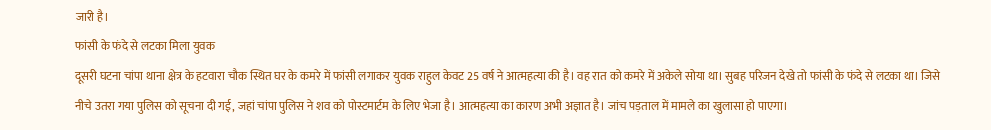जारी है।
फांसी के फंदे से लटका मिला युवक
दूसरी घटना चांपा थाना क्षेत्र के हटवारा चौक स्थित घर के कमरे में फांसी लगाकर युवक राहुल केवट 25 वर्ष ने आत्महत्या की है। वह रात को कमरे में अकेले सोया था। सुबह परिजन देखे तो फांसी के फंदे से लटका था। जिसे नीचे उतरा गया पुलिस को सूचना दी गई, जहां चांपा पुलिस ने शव को पोस्टमार्टम के लिए भेजा है। आत्महत्या का कारण अभी अज्ञात है। जांच पड़ताल में मामले का खुलासा हो पाएगा।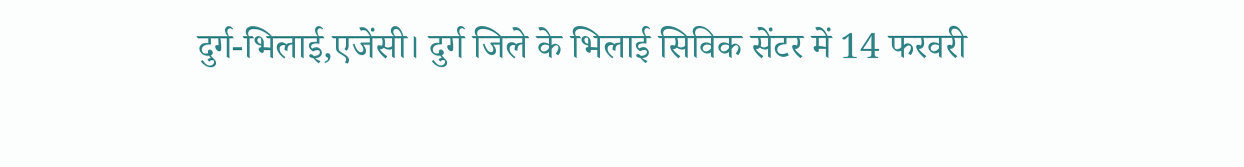दुर्ग-भिलाई,एजेंसी। दुर्ग जिले के भिलाई सिविक सेंटर में 14 फरवरी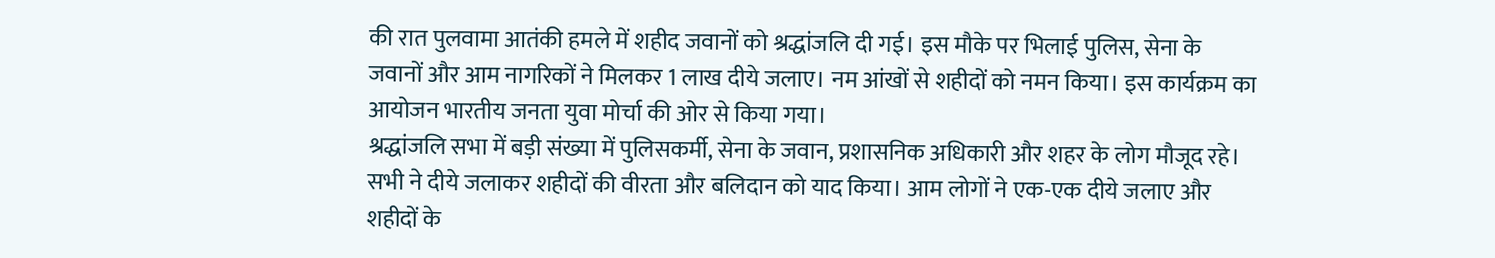की रात पुलवामा आतंकी हमले में शहीद जवानों को श्रद्धांजलि दी गई। इस मौके पर भिलाई पुलिस, सेना के जवानों और आम नागरिकों ने मिलकर 1 लाख दीये जलाए। नम आंखों से शहीदों को नमन किया। इस कार्यक्रम का आयोजन भारतीय जनता युवा मोर्चा की ओर से किया गया।
श्रद्धांजलि सभा में बड़ी संख्या में पुलिसकर्मी, सेना के जवान, प्रशासनिक अधिकारी और शहर के लोग मौजूद रहे। सभी ने दीये जलाकर शहीदों की वीरता और बलिदान को याद किया। आम लोगों ने एक-एक दीये जलाए और शहीदों के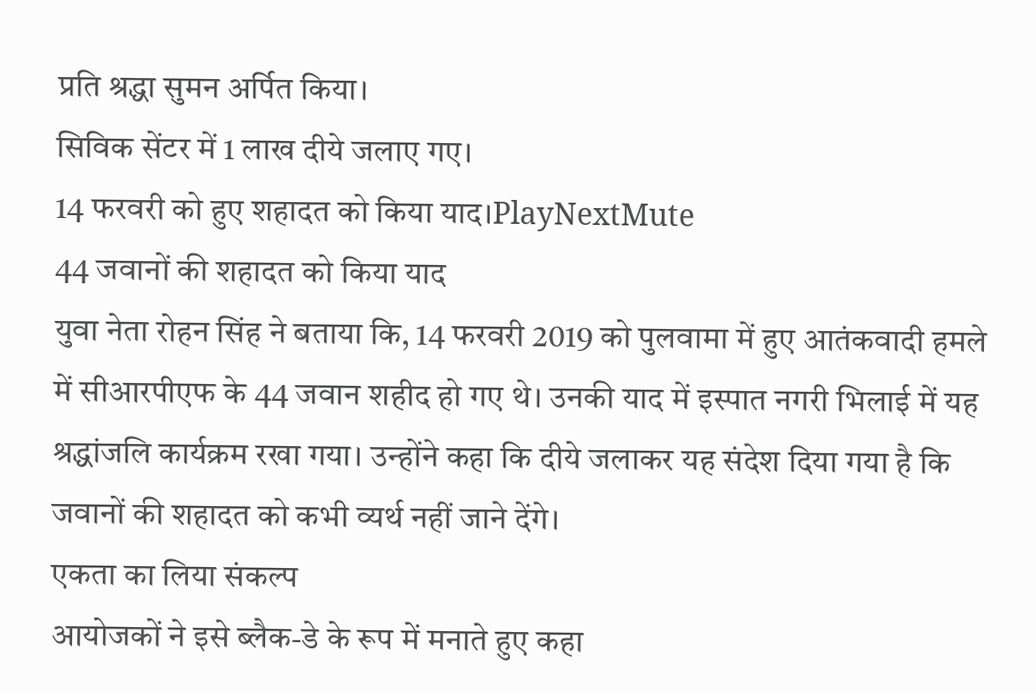प्रति श्रद्धा सुमन अर्पित किया।
सिविक सेंटर में 1 लाख दीये जलाए गए।
14 फरवरी को हुए शहादत को किया याद।PlayNextMute
44 जवानों की शहादत को किया याद
युवा नेता रोहन सिंह ने बताया कि, 14 फरवरी 2019 को पुलवामा में हुए आतंकवादी हमले में सीआरपीएफ के 44 जवान शहीद हो गए थे। उनकी याद में इस्पात नगरी भिलाई में यह श्रद्धांजलि कार्यक्रम रखा गया। उन्होंने कहा कि दीये जलाकर यह संदेश दिया गया है कि जवानों की शहादत को कभी व्यर्थ नहीं जाने देंगे।
एकता का लिया संकल्प
आयोजकों ने इसे ब्लैक-डे के रूप में मनाते हुए कहा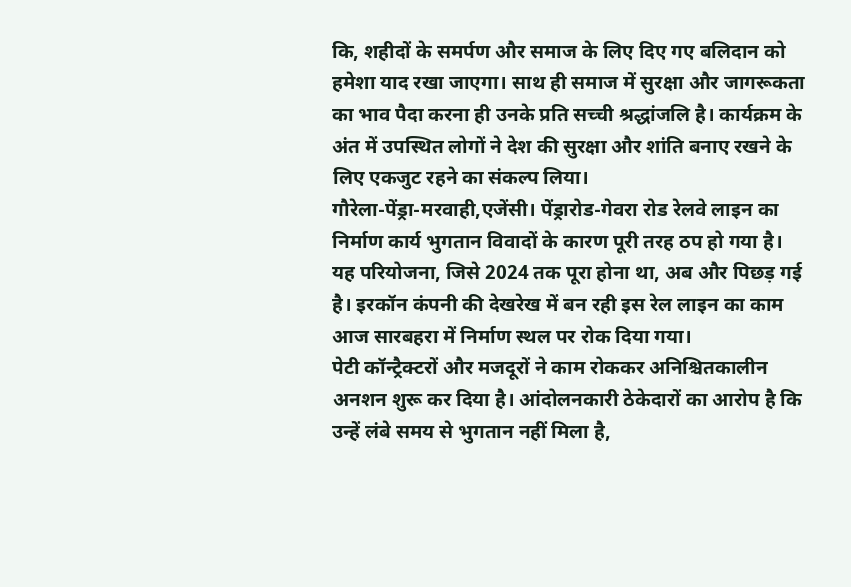कि, शहीदों के समर्पण और समाज के लिए दिए गए बलिदान को हमेशा याद रखा जाएगा। साथ ही समाज में सुरक्षा और जागरूकता का भाव पैदा करना ही उनके प्रति सच्ची श्रद्धांजलि है। कार्यक्रम के अंत में उपस्थित लोगों ने देश की सुरक्षा और शांति बनाए रखने के लिए एकजुट रहने का संकल्प लिया।
गौरेला-पेंड्रा-मरवाही,एजेंसी। पेंड्रारोड-गेवरा रोड रेलवे लाइन का निर्माण कार्य भुगतान विवादों के कारण पूरी तरह ठप हो गया है। यह परियोजना, जिसे 2024 तक पूरा होना था, अब और पिछड़ गई है। इरकॉन कंपनी की देखरेख में बन रही इस रेल लाइन का काम आज सारबहरा में निर्माण स्थल पर रोक दिया गया।
पेटी कॉन्ट्रैक्टरों और मजदूरों ने काम रोककर अनिश्चितकालीन अनशन शुरू कर दिया है। आंदोलनकारी ठेकेदारों का आरोप है कि उन्हें लंबे समय से भुगतान नहीं मिला है,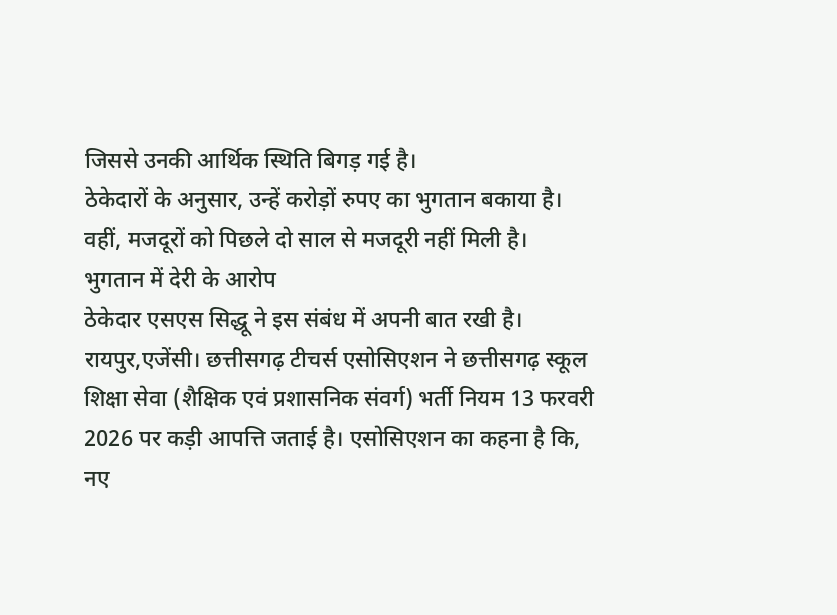जिससे उनकी आर्थिक स्थिति बिगड़ गई है।
ठेकेदारों के अनुसार, उन्हें करोड़ों रुपए का भुगतान बकाया है। वहीं, मजदूरों को पिछले दो साल से मजदूरी नहीं मिली है।
भुगतान में देरी के आरोप
ठेकेदार एसएस सिद्धू ने इस संबंध में अपनी बात रखी है।
रायपुर,एजेंसी। छत्तीसगढ़ टीचर्स एसोसिएशन ने छत्तीसगढ़ स्कूल शिक्षा सेवा (शैक्षिक एवं प्रशासनिक संवर्ग) भर्ती नियम 13 फरवरी 2026 पर कड़ी आपत्ति जताई है। एसोसिएशन का कहना है कि, नए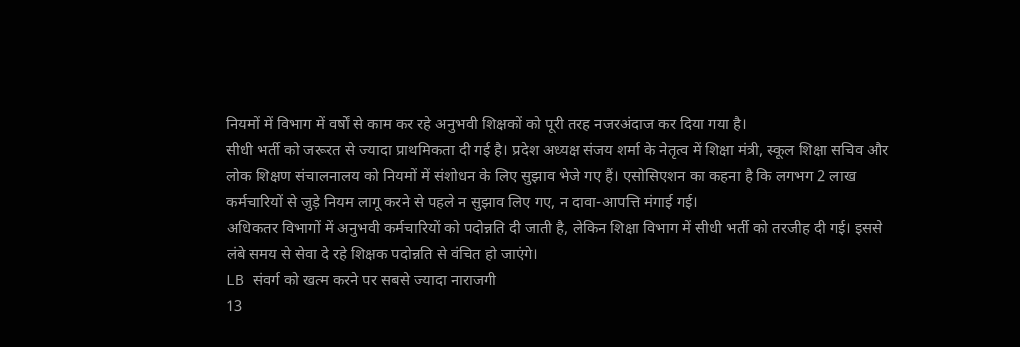नियमों में विभाग में वर्षों से काम कर रहे अनुभवी शिक्षकों को पूरी तरह नजरअंदाज कर दिया गया है।
सीधी भर्ती को जरूरत से ज्यादा प्राथमिकता दी गई है। प्रदेश अध्यक्ष संजय शर्मा के नेतृत्व में शिक्षा मंत्री, स्कूल शिक्षा सचिव और लोक शिक्षण संचालनालय को नियमों में संशोधन के लिए सुझाव भेजे गए हैं। एसोसिएशन का कहना है कि लगभग 2 लाख कर्मचारियों से जुड़े नियम लागू करने से पहले न सुझाव लिए गए, न दावा-आपत्ति मंगाई गई।
अधिकतर विभागों में अनुभवी कर्मचारियों को पदोन्नति दी जाती है, लेकिन शिक्षा विभाग में सीधी भर्ती को तरजीह दी गई। इससे लंबे समय से सेवा दे रहे शिक्षक पदोन्नति से वंचित हो जाएंगे।
LB संवर्ग को खत्म करने पर सबसे ज्यादा नाराजगी
13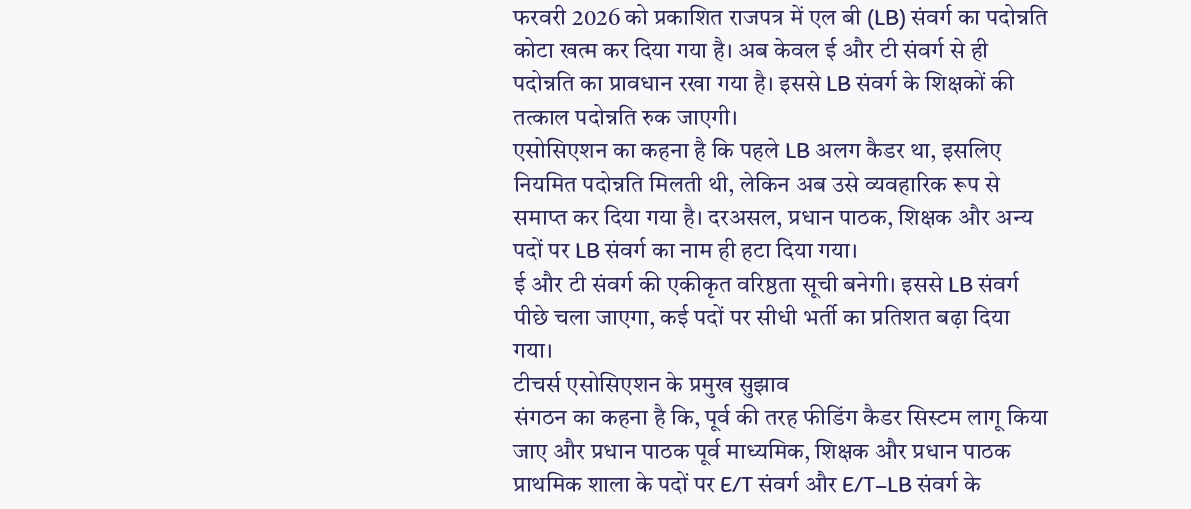फरवरी 2026 को प्रकाशित राजपत्र में एल बी (LB) संवर्ग का पदोन्नति कोटा खत्म कर दिया गया है। अब केवल ई और टी संवर्ग से ही पदोन्नति का प्रावधान रखा गया है। इससे LB संवर्ग के शिक्षकों की तत्काल पदोन्नति रुक जाएगी।
एसोसिएशन का कहना है कि पहले LB अलग कैडर था, इसलिए नियमित पदोन्नति मिलती थी, लेकिन अब उसे व्यवहारिक रूप से समाप्त कर दिया गया है। दरअसल, प्रधान पाठक, शिक्षक और अन्य पदों पर LB संवर्ग का नाम ही हटा दिया गया।
ई और टी संवर्ग की एकीकृत वरिष्ठता सूची बनेगी। इससे LB संवर्ग पीछे चला जाएगा, कई पदों पर सीधी भर्ती का प्रतिशत बढ़ा दिया गया।
टीचर्स एसोसिएशन के प्रमुख सुझाव
संगठन का कहना है कि, पूर्व की तरह फीडिंग कैडर सिस्टम लागू किया जाए और प्रधान पाठक पूर्व माध्यमिक, शिक्षक और प्रधान पाठक प्राथमिक शाला के पदों पर E/T संवर्ग और E/T–LB संवर्ग के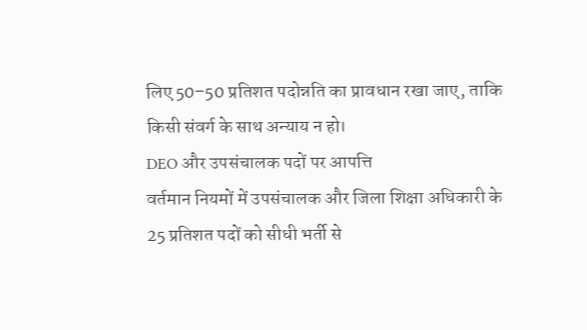लिए 50–50 प्रतिशत पदोन्नति का प्रावधान रखा जाए, ताकि किसी संवर्ग के साथ अन्याय न हो।
DEO और उपसंचालक पदों पर आपत्ति
वर्तमान नियमों में उपसंचालक और जिला शिक्षा अधिकारी के 25 प्रतिशत पदों को सीधी भर्ती से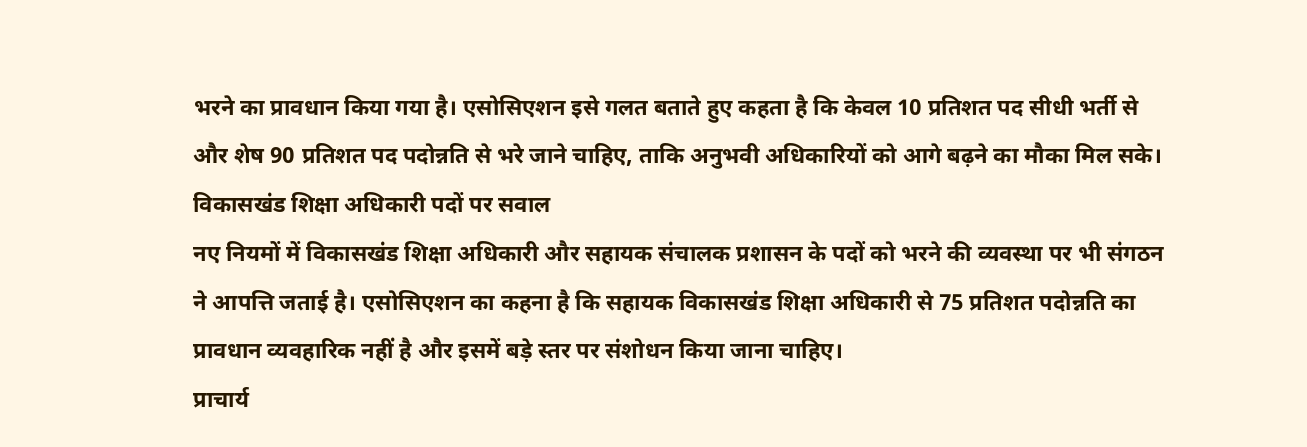भरने का प्रावधान किया गया है। एसोसिएशन इसे गलत बताते हुए कहता है कि केवल 10 प्रतिशत पद सीधी भर्ती से और शेष 90 प्रतिशत पद पदोन्नति से भरे जाने चाहिए, ताकि अनुभवी अधिकारियों को आगे बढ़ने का मौका मिल सके।
विकासखंड शिक्षा अधिकारी पदों पर सवाल
नए नियमों में विकासखंड शिक्षा अधिकारी और सहायक संचालक प्रशासन के पदों को भरने की व्यवस्था पर भी संगठन ने आपत्ति जताई है। एसोसिएशन का कहना है कि सहायक विकासखंड शिक्षा अधिकारी से 75 प्रतिशत पदोन्नति का प्रावधान व्यवहारिक नहीं है और इसमें बड़े स्तर पर संशोधन किया जाना चाहिए।
प्राचार्य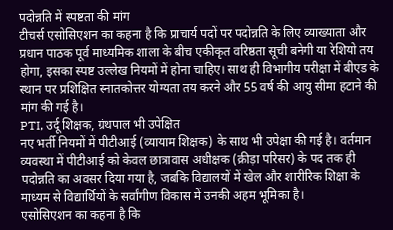पदोन्नति में स्पष्टता की मांग
टीचर्स एसोसिएशन का कहना है कि प्राचार्य पदों पर पदोन्नति के लिए व्याख्याता और प्रधान पाठक पूर्व माध्यमिक शाला के बीच एकीकृत वरिष्ठता सूची बनेगी या रेशियो तय होगा, इसका स्पष्ट उल्लेख नियमों में होना चाहिए। साथ ही विभागीय परीक्षा में बीएड के स्थान पर प्रशिक्षित स्नातकोत्तर योग्यता तय करने और 55 वर्ष की आयु सीमा हटाने की मांग की गई है।
PTI, उर्दू शिक्षक, ग्रंथपाल भी उपेक्षित
नए भर्ती नियमों में पीटीआई (व्यायाम शिक्षक) के साथ भी उपेक्षा की गई है। वर्तमान व्यवस्था में पीटीआई को केवल छात्रावास अधीक्षक (क्रीड़ा परिसर) के पद तक ही पदोन्नति का अवसर दिया गया है, जबकि विद्यालयों में खेल और शारीरिक शिक्षा के माध्यम से विद्यार्थियों के सर्वांगीण विकास में उनकी अहम भूमिका है।
एसोसिएशन का कहना है कि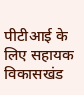पीटीआई के लिए सहायक विकासखंड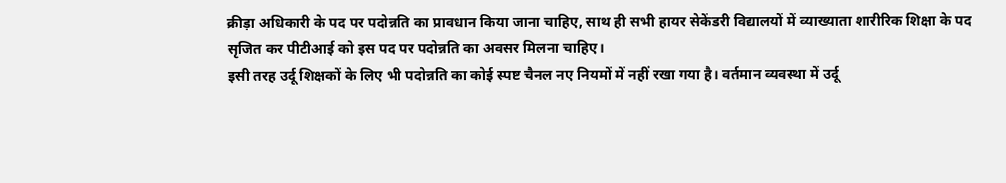क्रीड़ा अधिकारी के पद पर पदोन्नति का प्रावधान किया जाना चाहिए, साथ ही सभी हायर सेकेंडरी विद्यालयों में व्याख्याता शारीरिक शिक्षा के पद सृजित कर पीटीआई को इस पद पर पदोन्नति का अवसर मिलना चाहिए।
इसी तरह उर्दू शिक्षकों के लिए भी पदोन्नति का कोई स्पष्ट चैनल नए नियमों में नहीं रखा गया है। वर्तमान व्यवस्था में उर्दू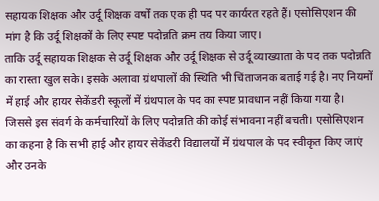सहायक शिक्षक और उर्दू शिक्षक वर्षों तक एक ही पद पर कार्यरत रहते हैं। एसोसिएशन की मांग है कि उर्दू शिक्षकों के लिए स्पष्ट पदोन्नति क्रम तय किया जाए।
ताकि उर्दू सहायक शिक्षक से उर्दू शिक्षक और उर्दू शिक्षक से उर्दू व्याख्याता के पद तक पदोन्नति का रास्ता खुल सके। इसके अलावा ग्रंथपालों की स्थिति भी चिंताजनक बताई गई है। नए नियमों में हाई और हायर सेकेंडरी स्कूलों में ग्रंथपाल के पद का स्पष्ट प्रावधान नहीं किया गया है।
जिससे इस संवर्ग के कर्मचारियों के लिए पदोन्नति की कोई संभावना नहीं बचती। एसोसिएशन का कहना है कि सभी हाई और हायर सेकेंडरी विद्यालयों में ग्रंथपाल के पद स्वीकृत किए जाएं और उनके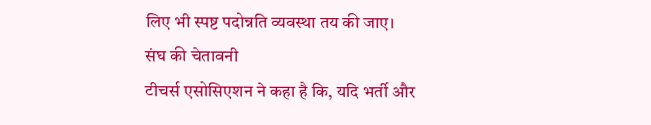लिए भी स्पष्ट पदोन्नति व्यवस्था तय की जाए।
संघ की चेतावनी
टीचर्स एसोसिएशन ने कहा है कि, यदि भर्ती और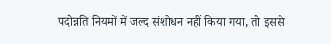पदोन्नति नियमों में जल्द संशोधन नहीं किया गया, तो इससे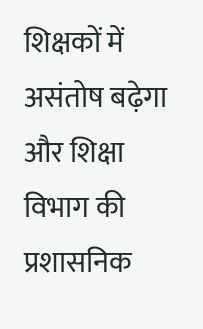शिक्षकों में असंतोष बढ़ेगा और शिक्षा विभाग की प्रशासनिक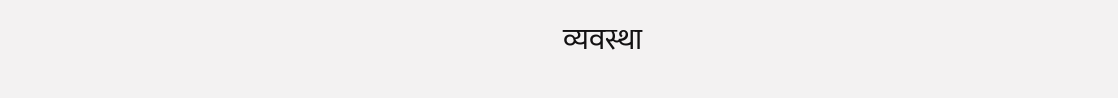व्यवस्था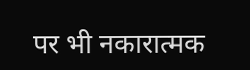पर भी नकारात्मक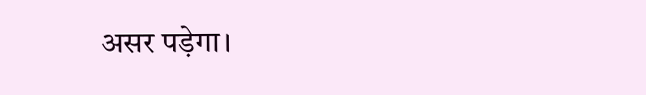असर पड़ेगा।